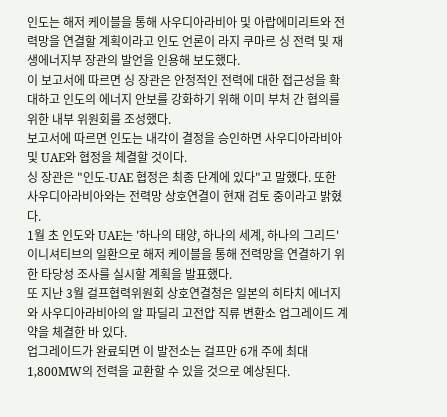인도는 해저 케이블을 통해 사우디아라비아 및 아랍에미리트와 전력망을 연결할 계획이라고 인도 언론이 라지 쿠마르 싱 전력 및 재생에너지부 장관의 발언을 인용해 보도했다.
이 보고서에 따르면 싱 장관은 안정적인 전력에 대한 접근성을 확대하고 인도의 에너지 안보를 강화하기 위해 이미 부처 간 협의를 위한 내부 위원회를 조성했다.
보고서에 따르면 인도는 내각이 결정을 승인하면 사우디아라비아 및 UAE와 협정을 체결할 것이다.
싱 장관은 "인도-UAE 협정은 최종 단계에 있다"고 말했다. 또한 사우디아라비아와는 전력망 상호연결이 현재 검토 중이라고 밝혔다.
1월 초 인도와 UAE는 '하나의 태양, 하나의 세계, 하나의 그리드' 이니셔티브의 일환으로 해저 케이블을 통해 전력망을 연결하기 위한 타당성 조사를 실시할 계획을 발표했다.
또 지난 3월 걸프협력위원회 상호연결청은 일본의 히타치 에너지와 사우디아라비아의 알 파딜리 고전압 직류 변환소 업그레이드 계약을 체결한 바 있다.
업그레이드가 완료되면 이 발전소는 걸프만 6개 주에 최대 1,800MW의 전력을 교환할 수 있을 것으로 예상된다.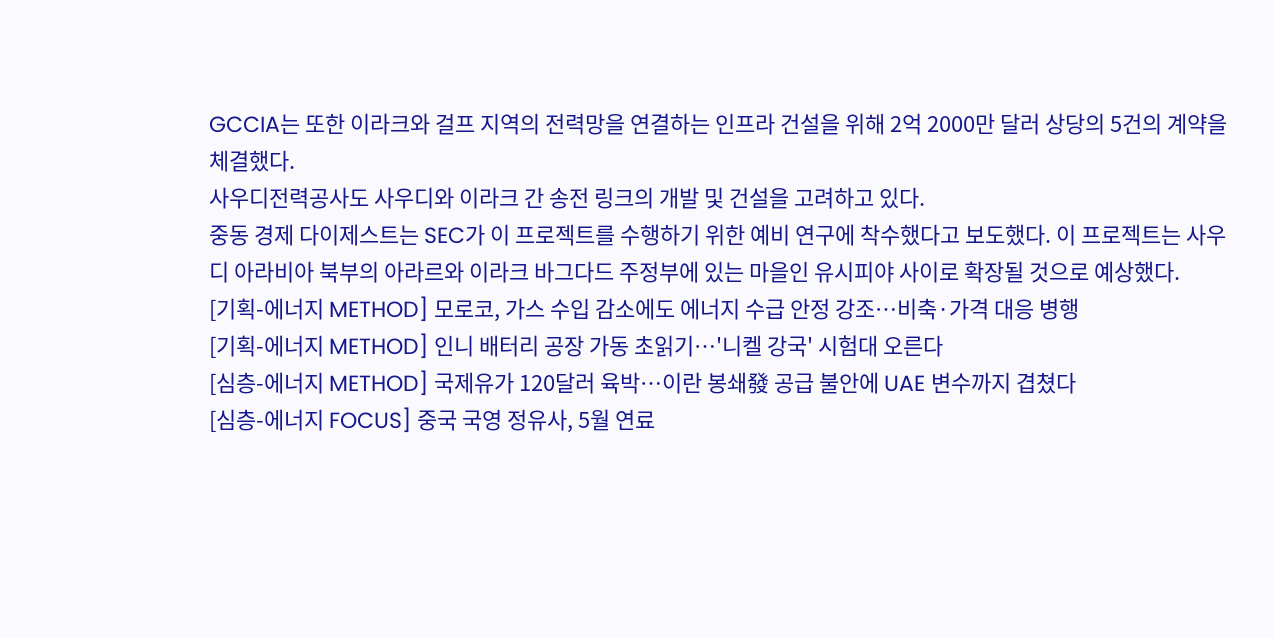GCCIA는 또한 이라크와 걸프 지역의 전력망을 연결하는 인프라 건설을 위해 2억 2000만 달러 상당의 5건의 계약을 체결했다.
사우디전력공사도 사우디와 이라크 간 송전 링크의 개발 및 건설을 고려하고 있다.
중동 경제 다이제스트는 SEC가 이 프로젝트를 수행하기 위한 예비 연구에 착수했다고 보도했다. 이 프로젝트는 사우디 아라비아 북부의 아라르와 이라크 바그다드 주정부에 있는 마을인 유시피야 사이로 확장될 것으로 예상했다.
[기획-에너지 METHOD] 모로코, 가스 수입 감소에도 에너지 수급 안정 강조…비축·가격 대응 병행
[기획-에너지 METHOD] 인니 배터리 공장 가동 초읽기…'니켈 강국' 시험대 오른다
[심층-에너지 METHOD] 국제유가 120달러 육박…이란 봉쇄發 공급 불안에 UAE 변수까지 겹쳤다
[심층-에너지 FOCUS] 중국 국영 정유사, 5월 연료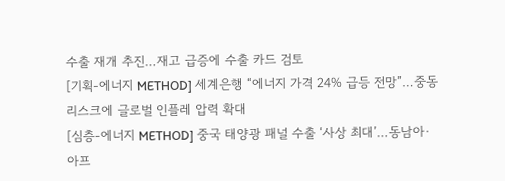수출 재개 추진…재고 급증에 수출 카드 검토
[기획-에너지 METHOD] 세계은행 “에너지 가격 24% 급등 전망”…중동 리스크에 글로벌 인플레 압력 확대
[심층-에너지 METHOD] 중국 태양광 패널 수출 ‘사상 최대’…동남아·아프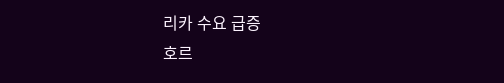리카 수요 급증
호르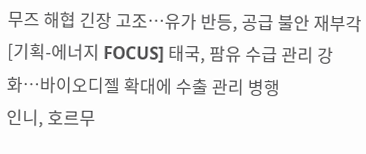무즈 해협 긴장 고조…유가 반등, 공급 불안 재부각
[기획-에너지 FOCUS] 태국, 팜유 수급 관리 강화…바이오디젤 확대에 수출 관리 병행
인니, 호르무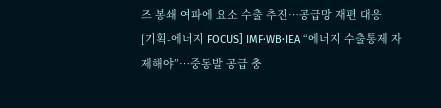즈 봉쇄 여파에 요소 수출 추진…공급망 재편 대응
[기획-에너지 FOCUS] IMF·WB·IEA “에너지 수출통제 자제해야”…중동발 공급 충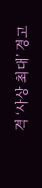격 ‘사상 최대’ 경고